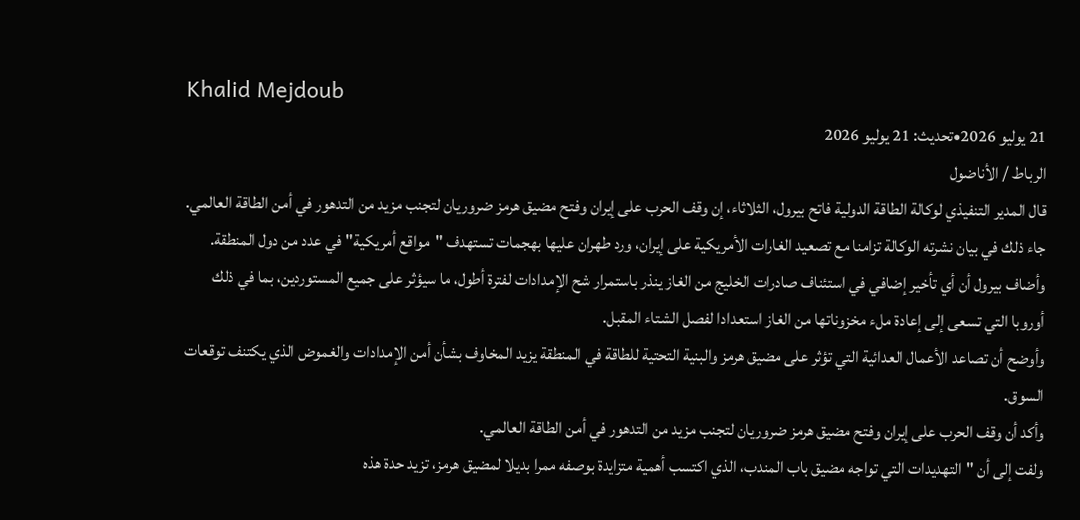Khalid Mejdoub
21 يوليو 2026•تحديث: 21 يوليو 2026
الرباط / الأناضول
قال المدير التنفيذي لوكالة الطاقة الدولية فاتح بيرول، الثلاثاء، إن وقف الحرب على إيران وفتح مضيق هرمز ضروريان لتجنب مزيد من التدهور في أمن الطاقة العالمي.
جاء ذلك في بيان نشرته الوكالة تزامنا مع تصعيد الغارات الأمريكية على إيران، ورد طهران عليها بهجمات تستهدف "مواقع أمريكية" في عدد من دول المنطقة.
وأضاف بيرول أن أي تأخير إضافي في استئناف صادرات الخليج من الغاز ينذر باستمرار شح الإمدادات لفترة أطول، ما سيؤثر على جميع المستوردين، بما في ذلك أوروبا التي تسعى إلى إعادة ملء مخزوناتها من الغاز استعدادا لفصل الشتاء المقبل.
وأوضح أن تصاعد الأعمال العدائية التي تؤثر على مضيق هرمز والبنية التحتية للطاقة في المنطقة يزيد المخاوف بشأن أمن الإمدادات والغموض الذي يكتنف توقعات السوق.
وأكد أن وقف الحرب على إيران وفتح مضيق هرمز ضروريان لتجنب مزيد من التدهور في أمن الطاقة العالمي.
ولفت إلى أن "التهديدات التي تواجه مضيق باب المندب، الذي اكتسب أهمية متزايدة بوصفه ممرا بديلا لمضيق هرمز، تزيد حدة هذه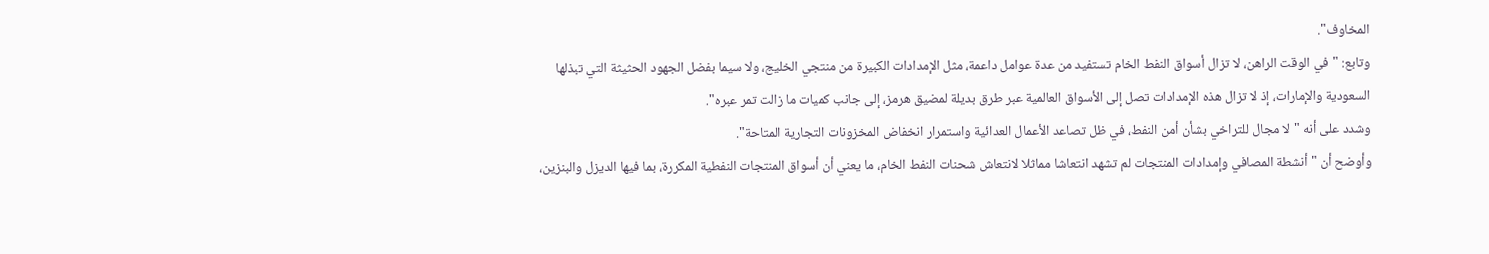المخاوف".
وتابع: "في الوقت الراهن، لا تزال أسواق النفط الخام تستفيد من عدة عوامل داعمة، مثل الإمدادات الكبيرة من منتجي الخليج، ولا سيما بفضل الجهود الحثيثة التي تبذلها السعودية والإمارات، إذ لا تزال هذه الإمدادات تصل إلى الأسواق العالمية عبر طرق بديلة لمضيق هرمز، إلى جانب كميات ما زالت تمر عبره".
وشدد على أنه "لا مجال للتراخي بشأن أمن النفط، في ظل تصاعد الأعمال العدائية واستمرار انخفاض المخزونات التجارية المتاحة".
وأوضح أن "أنشطة المصافي وإمدادات المنتجات لم تشهد انتعاشا مماثلا لانتعاش شحنات النفط الخام، ما يعني أن أسواق المنتجات النفطية المكررة، بما فيها الديزل والبنزين،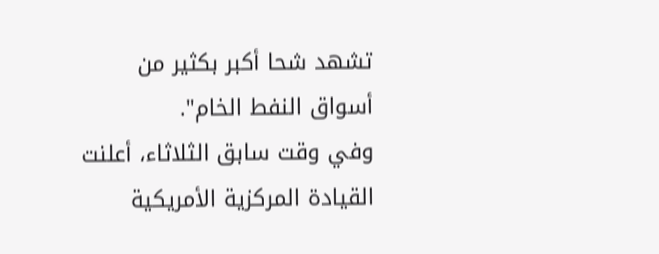تشهد شحا أكبر بكثير من أسواق النفط الخام".
وفي وقت سابق الثلاثاء، أعلنت القيادة المركزية الأمريكية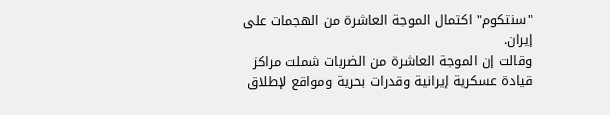"سنتكوم" اكتمال الموجة العاشرة من الهجمات على إيران.
وقالت إن الموجة العاشرة من الضربات شملت مراكز قيادة عسكرية إيرانية وقدرات بحرية ومواقع لإطلاق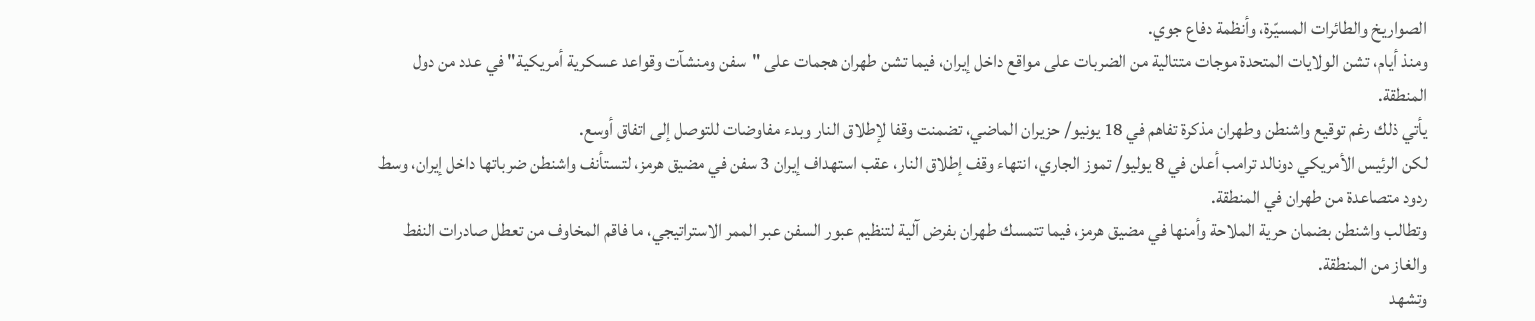الصواريخ والطائرات المسيّرة، وأنظمة دفاع جوي.
ومنذ أيام، تشن الولايات المتحدة موجات متتالية من الضربات على مواقع داخل إيران، فيما تشن طهران هجمات على "سفن ومنشآت وقواعد عسكرية أمريكية" في عدد من دول المنطقة.
يأتي ذلك رغم توقيع واشنطن وطهران مذكرة تفاهم في 18 يونيو/ حزيران الماضي، تضمنت وقفا لإطلاق النار وبدء مفاوضات للتوصل إلى اتفاق أوسع.
لكن الرئيس الأمريكي دونالد ترامب أعلن في 8 يوليو/ تموز الجاري، انتهاء وقف إطلاق النار، عقب استهداف إيران 3 سفن في مضيق هرمز، لتستأنف واشنطن ضرباتها داخل إيران، وسط ردود متصاعدة من طهران في المنطقة.
وتطالب واشنطن بضمان حرية الملاحة وأمنها في مضيق هرمز، فيما تتمسك طهران بفرض آلية لتنظيم عبور السفن عبر الممر الاستراتيجي، ما فاقم المخاوف من تعطل صادرات النفط والغاز من المنطقة.
وتشهد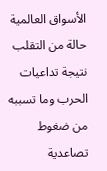الأسواق العالمية حالة من التقلب نتيجة تداعيات الحرب وما تسببه من ضغوط تصاعدية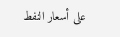على أسعار النفط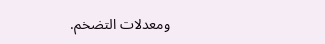ومعدلات التضخم.